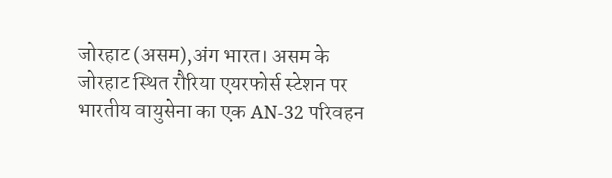जोरहाट (असम),अंग भारत। असम के जोरहाट स्थित रौरिया एयरफोर्स स्टेशन पर भारतीय वायुसेना का एक AN-32 परिवहन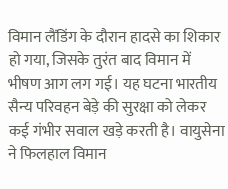विमान लैंडिंग के दौरान हादसे का शिकार हो गया, जिसके तुरंत बाद विमान में भीषण आग लग गई। यह घटना भारतीय सैन्य परिवहन बेड़े की सुरक्षा को लेकर कई गंभीर सवाल खड़े करती है। वायुसेना ने फिलहाल विमान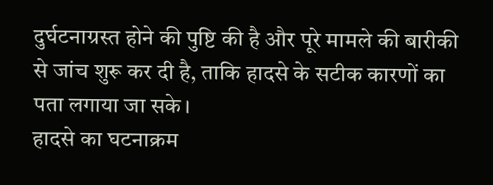दुर्घटनाग्रस्त होने की पुष्टि की है और पूरे मामले की बारीकी से जांच शुरू कर दी है, ताकि हादसे के सटीक कारणों का पता लगाया जा सके।
हादसे का घटनाक्रम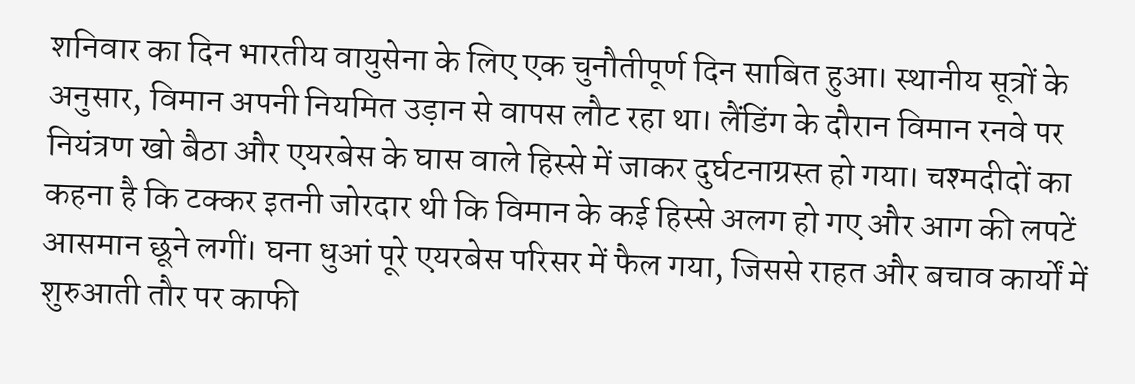शनिवार का दिन भारतीय वायुसेना के लिए एक चुनौतीपूर्ण दिन साबित हुआ। स्थानीय सूत्रों के अनुसार, विमान अपनी नियमित उड़ान से वापस लौट रहा था। लैंडिंग के दौरान विमान रनवे पर नियंत्रण खो बैठा और एयरबेस के घास वाले हिस्से में जाकर दुर्घटनाग्रस्त हो गया। चश्मदीदों का कहना है कि टक्कर इतनी जोरदार थी कि विमान के कई हिस्से अलग हो गए और आग की लपटें आसमान छूने लगीं। घना धुआं पूरे एयरबेस परिसर में फैल गया, जिससे राहत और बचाव कार्यों में शुरुआती तौर पर काफी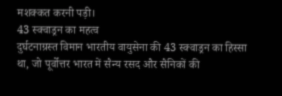मशक्कत करनी पड़ी।
43 स्क्वाड्रन का महत्व
दुर्घटनाग्रस्त विमान भारतीय वायुसेना की 43 स्क्वाड्रन का हिस्सा था, जो पूर्वोत्तर भारत में सैन्य रसद और सैनिकों की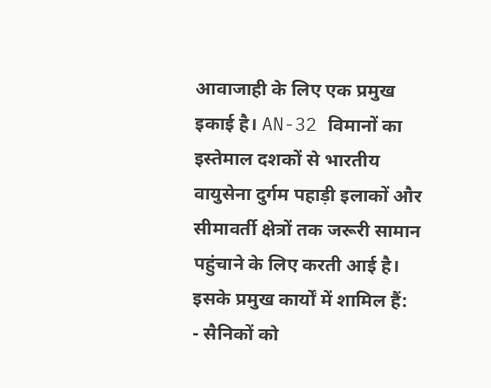आवाजाही के लिए एक प्रमुख इकाई है। AN-32 विमानों का इस्तेमाल दशकों से भारतीय वायुसेना दुर्गम पहाड़ी इलाकों और सीमावर्ती क्षेत्रों तक जरूरी सामान पहुंचाने के लिए करती आई है। इसके प्रमुख कार्यों में शामिल हैं:
- सैनिकों को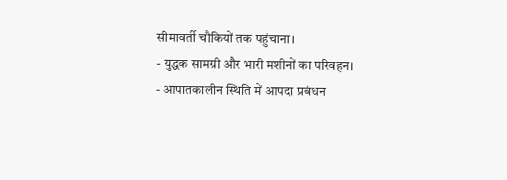सीमावर्ती चौकियों तक पहुंचाना।
- युद्धक सामग्री और भारी मशीनों का परिवहन।
- आपातकालीन स्थिति में आपदा प्रबंधन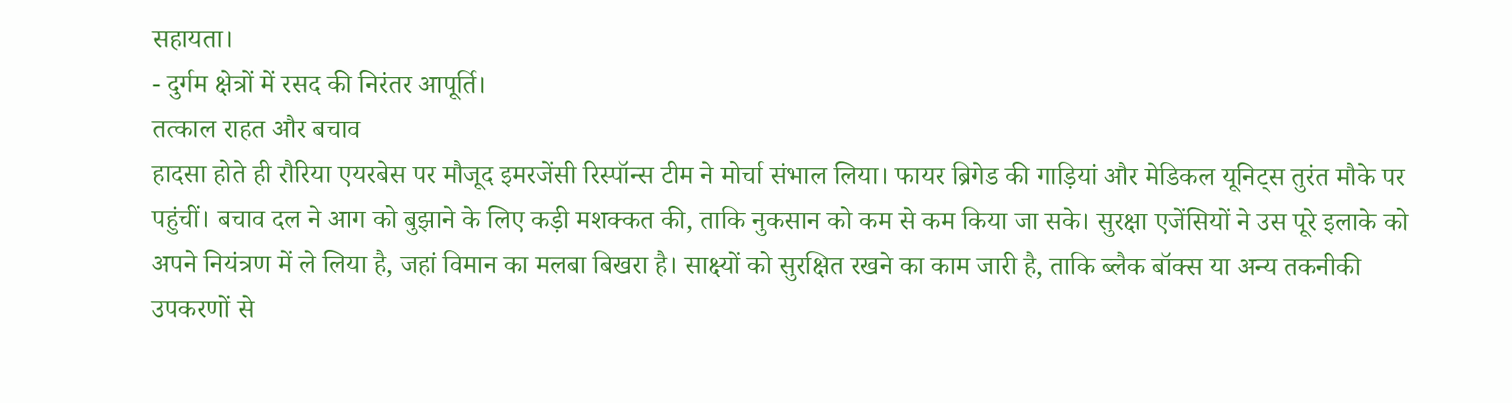सहायता।
- दुर्गम क्षेत्रों में रसद की निरंतर आपूर्ति।
तत्काल राहत और बचाव
हादसा होते ही रौरिया एयरबेस पर मौजूद इमरजेंसी रिस्पॉन्स टीम ने मोर्चा संभाल लिया। फायर ब्रिगेड की गाड़ियां और मेडिकल यूनिट्स तुरंत मौके पर पहुंचीं। बचाव दल ने आग को बुझाने के लिए कड़ी मशक्कत की, ताकि नुकसान को कम से कम किया जा सके। सुरक्षा एजेंसियों ने उस पूरे इलाके को अपने नियंत्रण में ले लिया है, जहां विमान का मलबा बिखरा है। साक्ष्यों को सुरक्षित रखने का काम जारी है, ताकि ब्लैक बॉक्स या अन्य तकनीकी उपकरणों से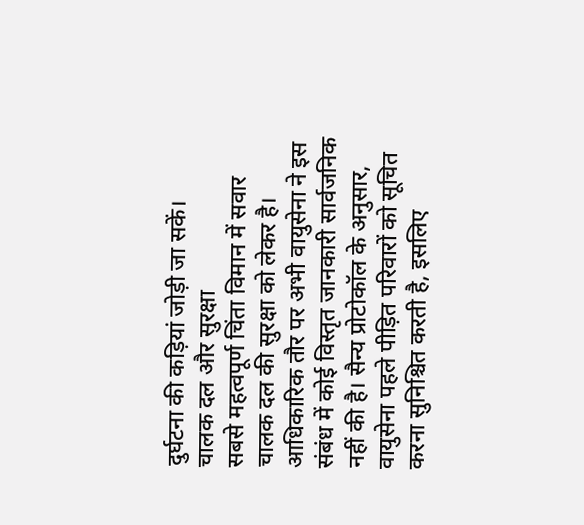दुर्घटना की कड़ियां जोड़ी जा सकें।
चालक दल और सुरक्षा
सबसे महत्वपूर्ण चिंता विमान में सवार चालक दल की सुरक्षा को लेकर है। आधिकारिक तौर पर अभी वायुसेना ने इस संबंध में कोई विस्तृत जानकारी सार्वजनिक नहीं की है। सैन्य प्रोटोकॉल के अनुसार, वायुसेना पहले पीड़ित परिवारों को सूचित करना सुनिश्चित करती है, इसलिए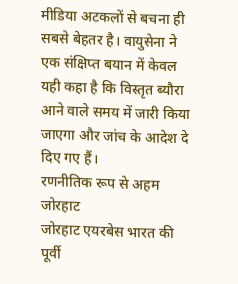मीडिया अटकलों से बचना ही सबसे बेहतर है। वायुसेना ने एक संक्षिप्त बयान में केवल यही कहा है कि विस्तृत ब्यौरा आने वाले समय में जारी किया जाएगा और जांच के आदेश दे दिए गए हैं।
रणनीतिक रूप से अहम जोरहाट
जोरहाट एयरबेस भारत की पूर्वी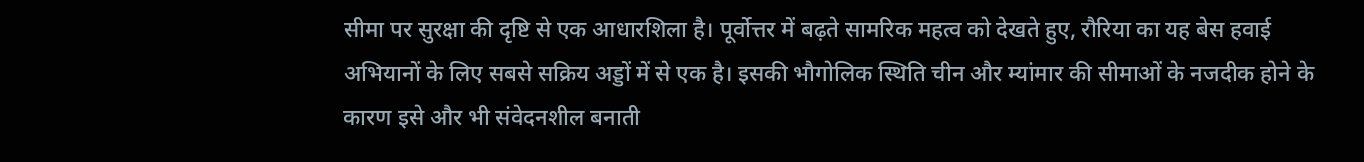सीमा पर सुरक्षा की दृष्टि से एक आधारशिला है। पूर्वोत्तर में बढ़ते सामरिक महत्व को देखते हुए, रौरिया का यह बेस हवाई अभियानों के लिए सबसे सक्रिय अड्डों में से एक है। इसकी भौगोलिक स्थिति चीन और म्यांमार की सीमाओं के नजदीक होने के कारण इसे और भी संवेदनशील बनाती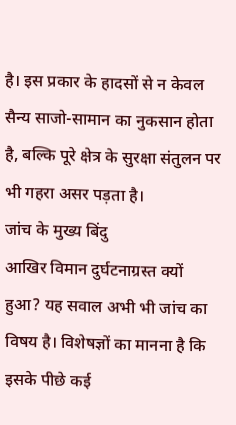है। इस प्रकार के हादसों से न केवल सैन्य साजो-सामान का नुकसान होता है, बल्कि पूरे क्षेत्र के सुरक्षा संतुलन पर भी गहरा असर पड़ता है।
जांच के मुख्य बिंदु
आखिर विमान दुर्घटनाग्रस्त क्यों हुआ? यह सवाल अभी भी जांच का विषय है। विशेषज्ञों का मानना है कि इसके पीछे कई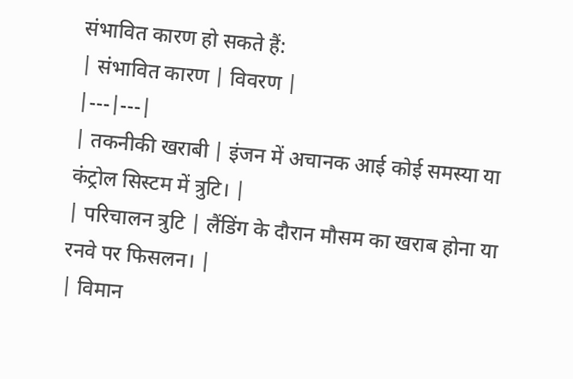संभावित कारण हो सकते हैं:
| संभावित कारण | विवरण |
|---|---|
| तकनीकी खराबी | इंजन में अचानक आई कोई समस्या या कंट्रोल सिस्टम में त्रुटि। |
| परिचालन त्रुटि | लैंडिंग के दौरान मौसम का खराब होना या रनवे पर फिसलन। |
| विमान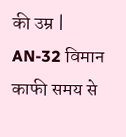की उम्र | AN-32 विमान काफी समय से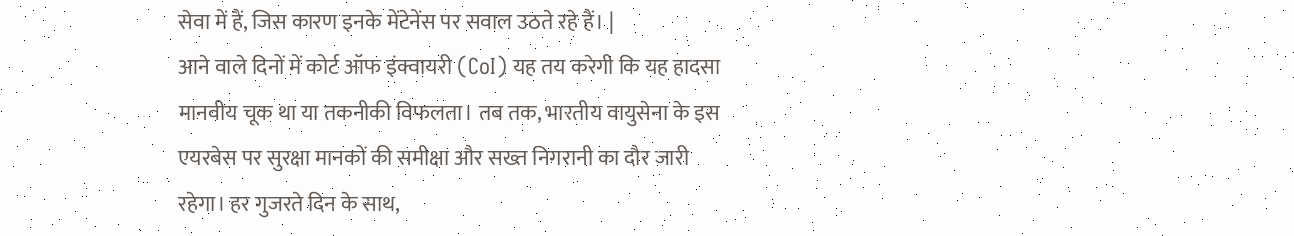सेवा में हैं, जिस कारण इनके मेंटेनेंस पर सवाल उठते रहे हैं। |
आने वाले दिनों में कोर्ट ऑफ इंक्वायरी (CoI) यह तय करेगी कि यह हादसा मानवीय चूक था या तकनीकी विफलता। तब तक, भारतीय वायुसेना के इस एयरबेस पर सुरक्षा मानकों की समीक्षा और सख्त निगरानी का दौर जारी रहेगा। हर गुजरते दिन के साथ,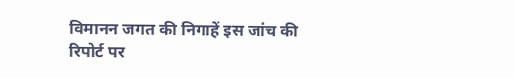विमानन जगत की निगाहें इस जांच की रिपोर्ट पर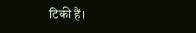टिकी हैं।